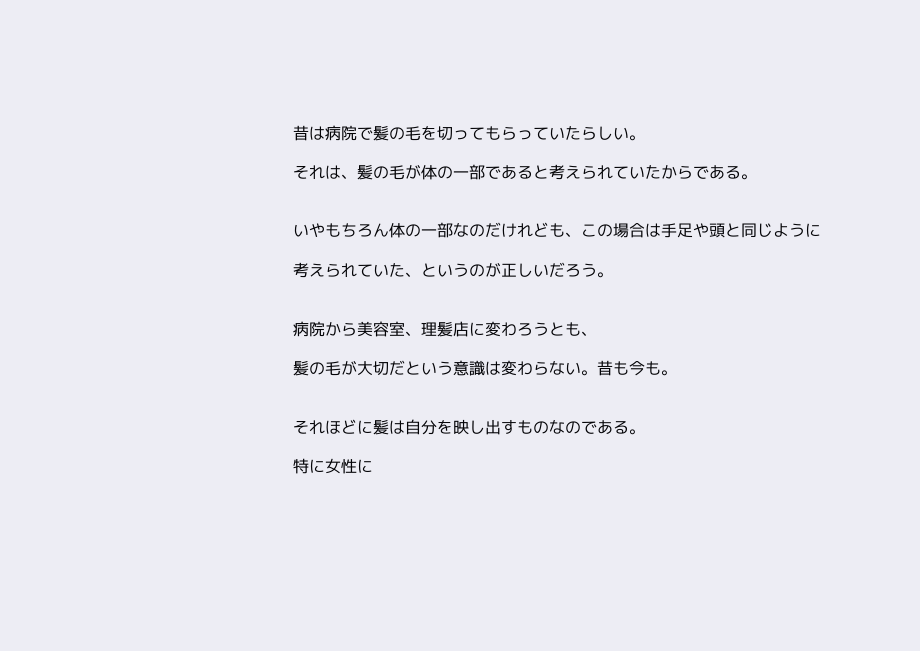昔は病院で髪の毛を切ってもらっていたらしい。

それは、髪の毛が体の一部であると考えられていたからである。


いやもちろん体の一部なのだけれども、この場合は手足や頭と同じように

考えられていた、というのが正しいだろう。


病院から美容室、理髪店に変わろうとも、

髪の毛が大切だという意識は変わらない。昔も今も。


それほどに髪は自分を映し出すものなのである。

特に女性に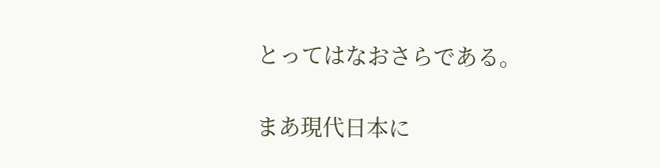とってはなおさらである。


まあ現代日本に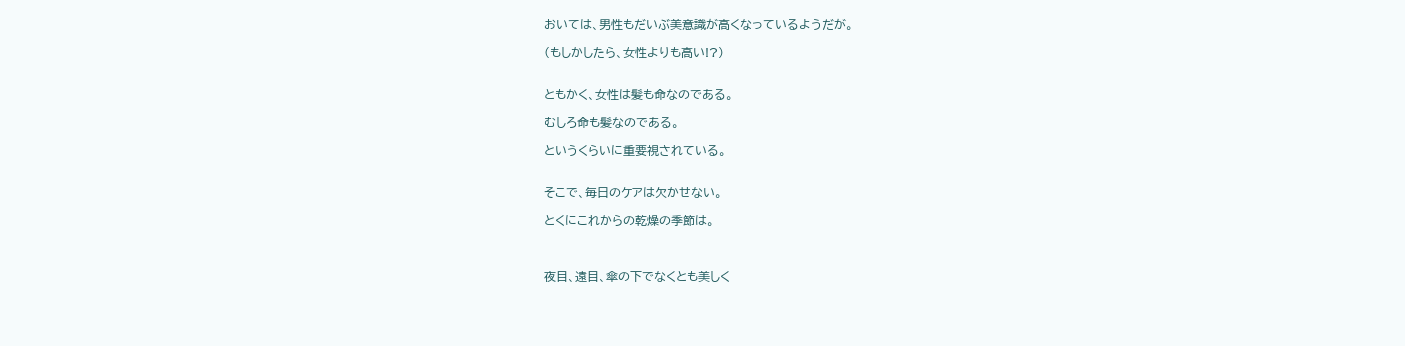おいては、男性もだいぶ美意識が高くなっているようだが。

(もしかしたら、女性よりも高い!?)


ともかく、女性は髪も命なのである。

むしろ命も髪なのである。

というくらいに重要視されている。


そこで、毎日のケアは欠かせない。

とくにこれからの乾燥の季節は。



夜目、遠目、傘の下でなくとも美しく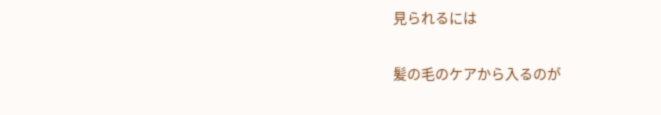見られるには

髪の毛のケアから入るのが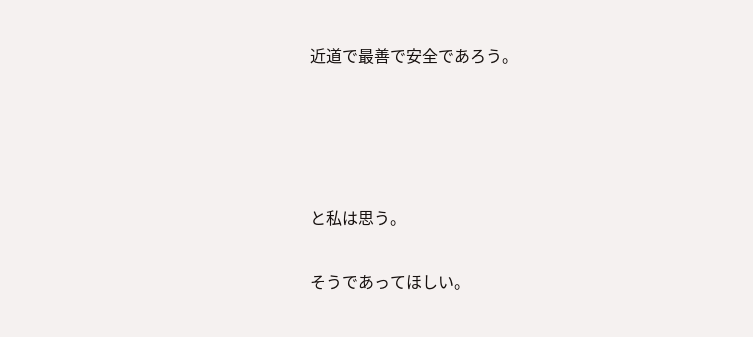近道で最善で安全であろう。




と私は思う。

そうであってほしい。